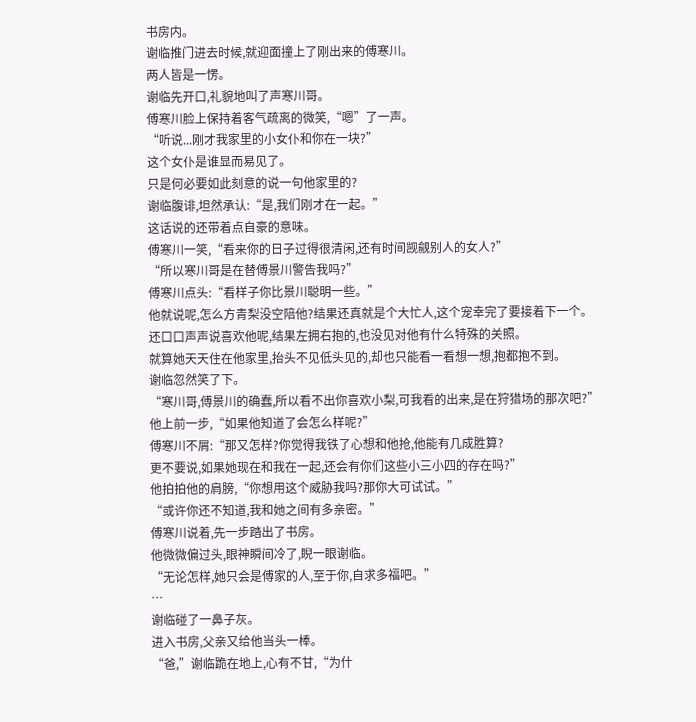书房内。
谢临推门进去时候,就迎面撞上了刚出来的傅寒川。
两人皆是一愣。
谢临先开口,礼貌地叫了声寒川哥。
傅寒川脸上保持着客气疏离的微笑,“嗯”了一声。
“听说...刚才我家里的小女仆和你在一块?”
这个女仆是谁显而易见了。
只是何必要如此刻意的说一句他家里的?
谢临腹诽,坦然承认:“是,我们刚才在一起。”
这话说的还带着点自豪的意味。
傅寒川一笑,“看来你的日子过得很清闲,还有时间觊觎别人的女人?”
“所以寒川哥是在替傅景川警告我吗?”
傅寒川点头:“看样子你比景川聪明一些。”
他就说呢,怎么方青梨没空陪他?结果还真就是个大忙人,这个宠幸完了要接着下一个。
还口口声声说喜欢他呢,结果左拥右抱的,也没见对他有什么特殊的关照。
就算她天天住在他家里,抬头不见低头见的,却也只能看一看想一想,抱都抱不到。
谢临忽然笑了下。
“寒川哥,傅景川的确蠢,所以看不出你喜欢小梨,可我看的出来,是在狩猎场的那次吧?”
他上前一步,“如果他知道了会怎么样呢?”
傅寒川不屑:“那又怎样?你觉得我铁了心想和他抢,他能有几成胜算?
更不要说,如果她现在和我在一起,还会有你们这些小三小四的存在吗?”
他拍拍他的肩膀,“你想用这个威胁我吗?那你大可试试。”
“或许你还不知道,我和她之间有多亲密。”
傅寒川说着,先一步踏出了书房。
他微微偏过头,眼神瞬间冷了,睨一眼谢临。
“无论怎样,她只会是傅家的人,至于你,自求多福吧。”
…
谢临碰了一鼻子灰。
进入书房,父亲又给他当头一棒。
“爸,”谢临跪在地上,心有不甘,“为什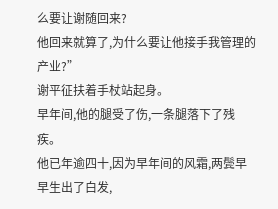么要让谢随回来?
他回来就算了,为什么要让他接手我管理的产业?”
谢平征扶着手杖站起身。
早年间,他的腿受了伤,一条腿落下了残疾。
他已年逾四十,因为早年间的风霜,两鬓早早生出了白发,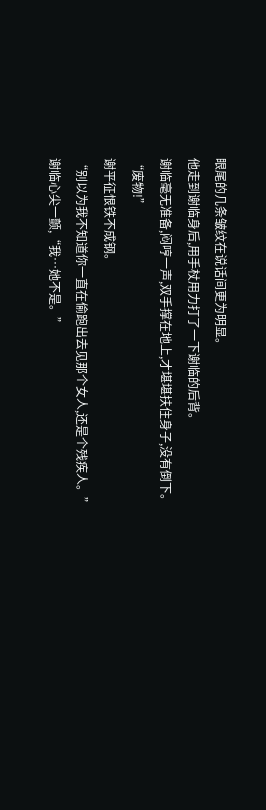眼尾的几条皱纹在说话间更为明显。
他走到谢临身后,用手杖用力打了一下谢临的后背。
谢临毫无准备,闷哼一声,双手撑在地上,才堪堪扶住身子,没有倒下。
“废物!”
谢平征恨铁不成钢。
“别以为我不知道你一直在偷跑出去见那个女人,还是个残疾人。”
谢临心尖一颤,“我…她不是。”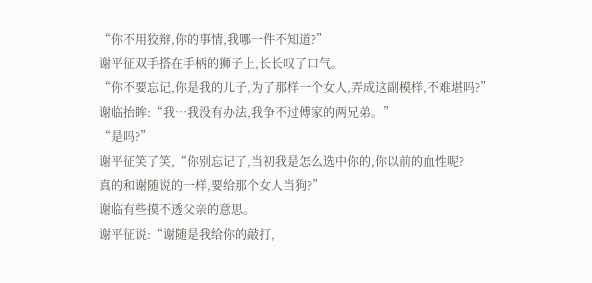“你不用狡辩,你的事情,我哪一件不知道?”
谢平征双手搭在手柄的狮子上,长长叹了口气。
“你不要忘记,你是我的儿子,为了那样一个女人,弄成这副模样,不难堪吗?”
谢临抬眸:“我…我没有办法,我争不过傅家的两兄弟。”
“是吗?”
谢平征笑了笑,“你别忘记了,当初我是怎么选中你的,你以前的血性呢?
真的和谢随说的一样,要给那个女人当狗?”
谢临有些摸不透父亲的意思。
谢平征说:“谢随是我给你的敲打,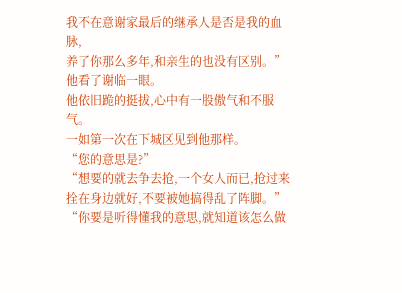我不在意谢家最后的继承人是否是我的血脉,
养了你那么多年,和亲生的也没有区别。”
他看了谢临一眼。
他依旧跪的挺拔,心中有一股傲气和不服气。
一如第一次在下城区见到他那样。
“您的意思是?”
“想要的就去争去抢,一个女人而已,抢过来拴在身边就好,不要被她搞得乱了阵脚。”
“你要是听得懂我的意思,就知道该怎么做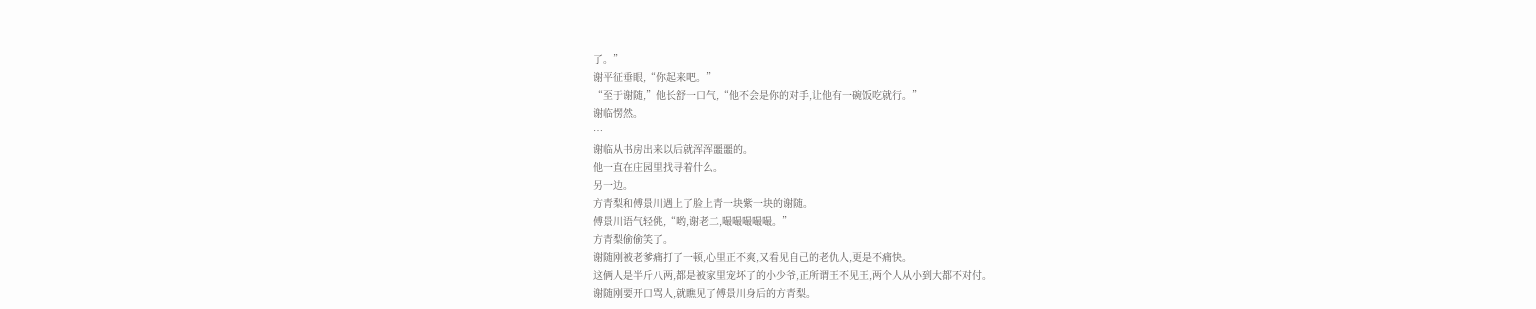了。”
谢平征垂眼,“你起来吧。”
“至于谢随,”他长舒一口气,“他不会是你的对手,让他有一碗饭吃就行。”
谢临愣然。
…
谢临从书房出来以后就浑浑噩噩的。
他一直在庄园里找寻着什么。
另一边。
方青梨和傅景川遇上了脸上青一块紫一块的谢随。
傅景川语气轻佻,“哟,谢老二,嘬嘬嘬嘬嘬。”
方青梨偷偷笑了。
谢随刚被老爹痛打了一顿,心里正不爽,又看见自己的老仇人,更是不痛快。
这俩人是半斤八两,都是被家里宠坏了的小少爷,正所谓王不见王,两个人从小到大都不对付。
谢随刚要开口骂人,就瞧见了傅景川身后的方青梨。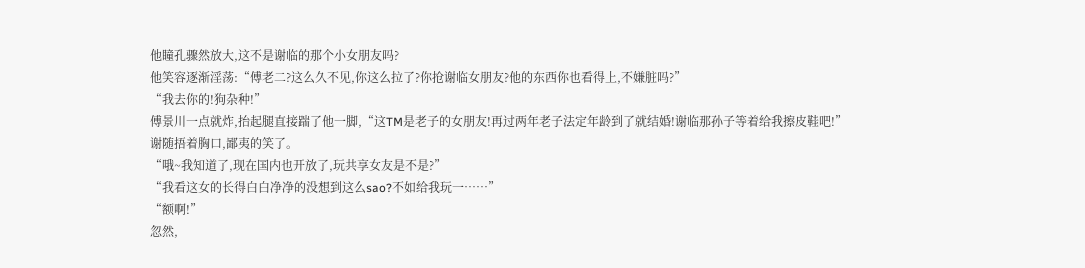他瞳孔骤然放大,这不是谢临的那个小女朋友吗?
他笑容逐渐淫荡:“傅老二?这么久不见,你这么拉了?你抢谢临女朋友?他的东西你也看得上,不嫌脏吗?”
“我去你的!狗杂种!”
傅景川一点就炸,抬起腿直接踹了他一脚,“这TM是老子的女朋友!再过两年老子法定年龄到了就结婚!谢临那孙子等着给我擦皮鞋吧!”
谢随捂着胸口,鄙夷的笑了。
“哦~我知道了,现在国内也开放了,玩共享女友是不是?”
“我看这女的长得白白净净的没想到这么sao?不如给我玩一……”
“额啊!”
忽然,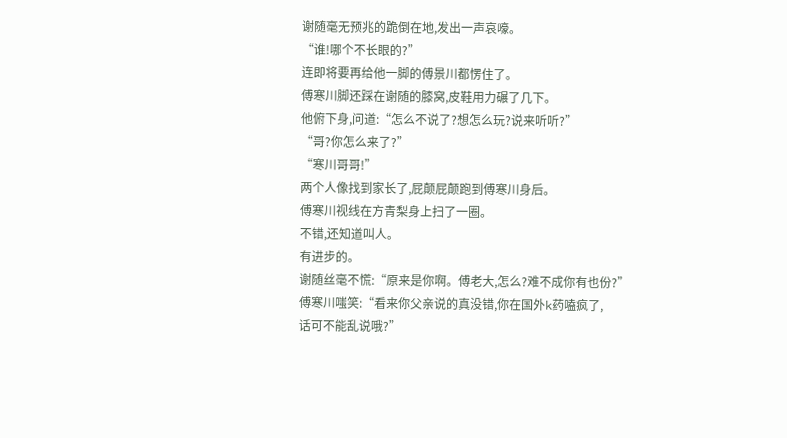谢随毫无预兆的跪倒在地,发出一声哀嚎。
“谁!哪个不长眼的?”
连即将要再给他一脚的傅景川都愣住了。
傅寒川脚还踩在谢随的膝窝,皮鞋用力碾了几下。
他俯下身,问道:“怎么不说了?想怎么玩?说来听听?”
“哥?你怎么来了?”
“寒川哥哥!”
两个人像找到家长了,屁颠屁颠跑到傅寒川身后。
傅寒川视线在方青梨身上扫了一圈。
不错,还知道叫人。
有进步的。
谢随丝毫不慌:“原来是你啊。傅老大,怎么?难不成你有也份?”
傅寒川嗤笑:“看来你父亲说的真没错,你在国外k药嗑疯了,
话可不能乱说哦?”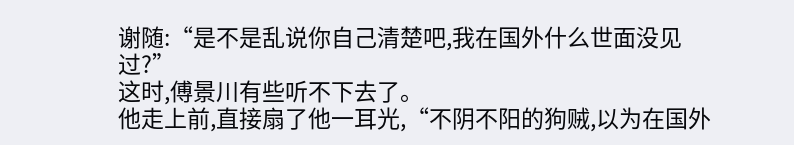谢随:“是不是乱说你自己清楚吧,我在国外什么世面没见过?”
这时,傅景川有些听不下去了。
他走上前,直接扇了他一耳光,“不阴不阳的狗贼,以为在国外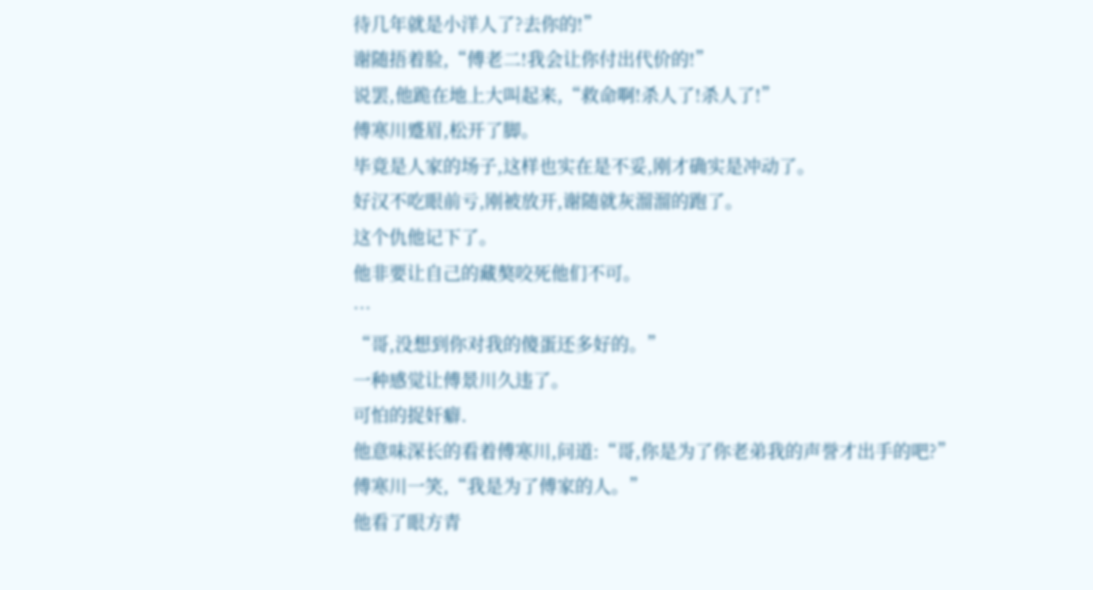待几年就是小洋人了?去你的!”
谢随捂着脸,“傅老二!我会让你付出代价的!”
说罢,他跪在地上大叫起来,“救命啊!杀人了!杀人了!”
傅寒川蹙眉,松开了脚。
毕竟是人家的场子,这样也实在是不妥,刚才确实是冲动了。
好汉不吃眼前亏,刚被放开,谢随就灰溜溜的跑了。
这个仇他记下了。
他非要让自己的藏獒咬死他们不可。
…
“哥,没想到你对我的傻蛋还多好的。”
一种感觉让傅景川久违了。
可怕的捉奸癖.
他意味深长的看着傅寒川,问道:“哥,你是为了你老弟我的声誉才出手的吧?”
傅寒川一笑,“我是为了傅家的人。”
他看了眼方青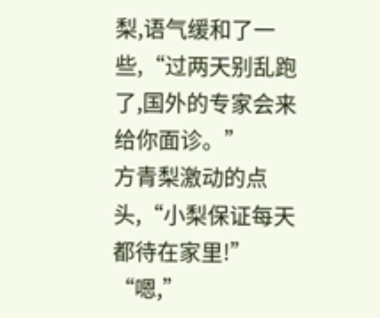梨,语气缓和了一些,“过两天别乱跑了,国外的专家会来给你面诊。”
方青梨激动的点头,“小梨保证每天都待在家里!”
“嗯,”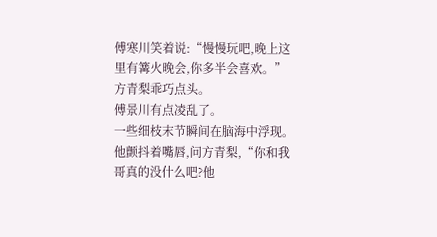傅寒川笑着说:“慢慢玩吧,晚上这里有篝火晚会,你多半会喜欢。”
方青梨乖巧点头。
傅景川有点凌乱了。
一些细枝末节瞬间在脑海中浮现。
他颤抖着嘴唇,问方青梨,“你和我哥真的没什么吧?他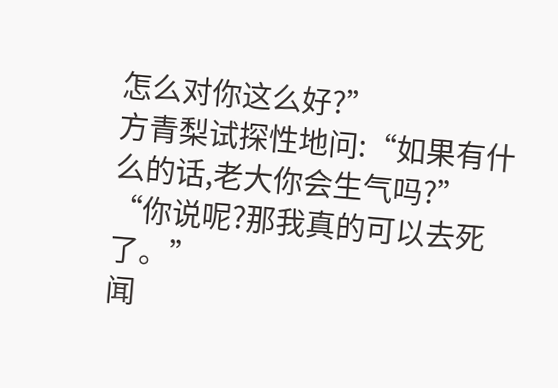怎么对你这么好?”
方青梨试探性地问:“如果有什么的话,老大你会生气吗?”
“你说呢?那我真的可以去死了。”
闻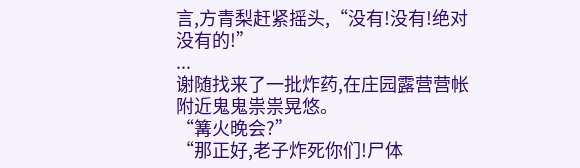言,方青梨赶紧摇头,“没有!没有!绝对没有的!”
...
谢随找来了一批炸药,在庄园露营营帐附近鬼鬼祟祟晃悠。
“篝火晚会?”
“那正好,老子炸死你们!尸体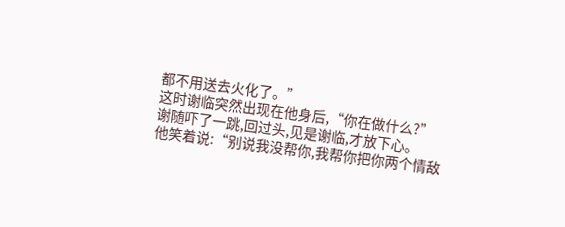都不用送去火化了。”
这时谢临突然出现在他身后,“你在做什么?”
谢随吓了一跳,回过头,见是谢临,才放下心。
他笑着说:“别说我没帮你,我帮你把你两个情敌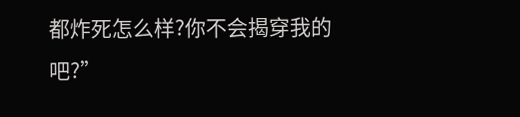都炸死怎么样?你不会揭穿我的吧?”